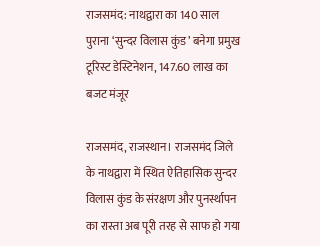राजसमंद: नाथद्वारा का 140 साल पुराना ‘सुन्दर विलास कुंड’ बनेगा प्रमुख टूरिस्ट डेस्टिनेशन, 147.60 लाख का बजट मंजूर

राजसमंद, राजस्थान। राजसमंद जिले के नाथद्वारा में स्थित ऐतिहासिक सुन्दर विलास कुंड के संरक्षण और पुनर्स्थापन का रास्ता अब पूरी तरह से साफ हो गया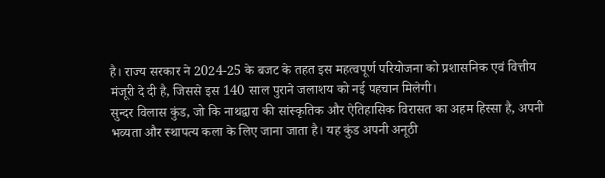है। राज्य सरकार ने 2024-25 के बजट के तहत इस महत्वपूर्ण परियोजना को प्रशासनिक एवं वित्तीय मंजूरी दे दी है, जिससे इस 140 साल पुराने जलाशय को नई पहचान मिलेगी।
सुन्दर विलास कुंड, जो कि नाथद्वारा की सांस्कृतिक और ऐतिहासिक विरासत का अहम हिस्सा है, अपनी भव्यता और स्थापत्य कला के लिए जाना जाता है। यह कुंड अपनी अनूठी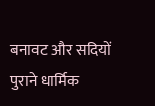बनावट और सदियों पुराने धार्मिक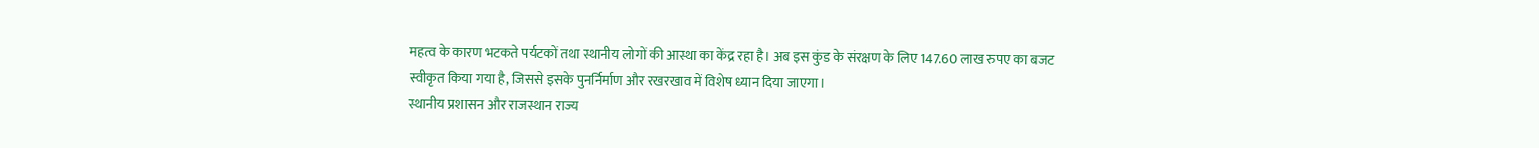महत्व के कारण भटकते पर्यटकों तथा स्थानीय लोगों की आस्था का केंद्र रहा है। अब इस कुंड के संरक्षण के लिए 147.60 लाख रुपए का बजट स्वीकृत किया गया है, जिससे इसके पुनर्निर्माण और रखरखाव में विशेष ध्यान दिया जाएगा।
स्थानीय प्रशासन और राजस्थान राज्य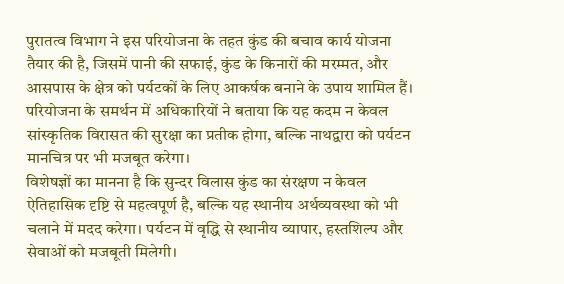पुरातत्व विभाग ने इस परियोजना के तहत कुंड की बचाव कार्य योजना तैयार की है, जिसमें पानी की सफाई, कुंड के किनारों की मरम्मत, और आसपास के क्षेत्र को पर्यटकों के लिए आकर्षक बनाने के उपाय शामिल हैं। परियोजना के समर्थन में अधिकारियों ने बताया कि यह कदम न केवल सांस्कृतिक विरासत की सुरक्षा का प्रतीक होगा, बल्कि नाथद्वारा को पर्यटन मानचित्र पर भी मजबूत करेगा।
विशेषज्ञों का मानना है कि सुन्दर विलास कुंड का संरक्षण न केवल ऐतिहासिक दृष्टि से महत्वपूर्ण है, बल्कि यह स्थानीय अर्थव्यवस्था को भी चलाने में मदद करेगा। पर्यटन में वृद्धि से स्थानीय व्यापार, हस्तशिल्प और सेवाओं को मजबूती मिलेगी।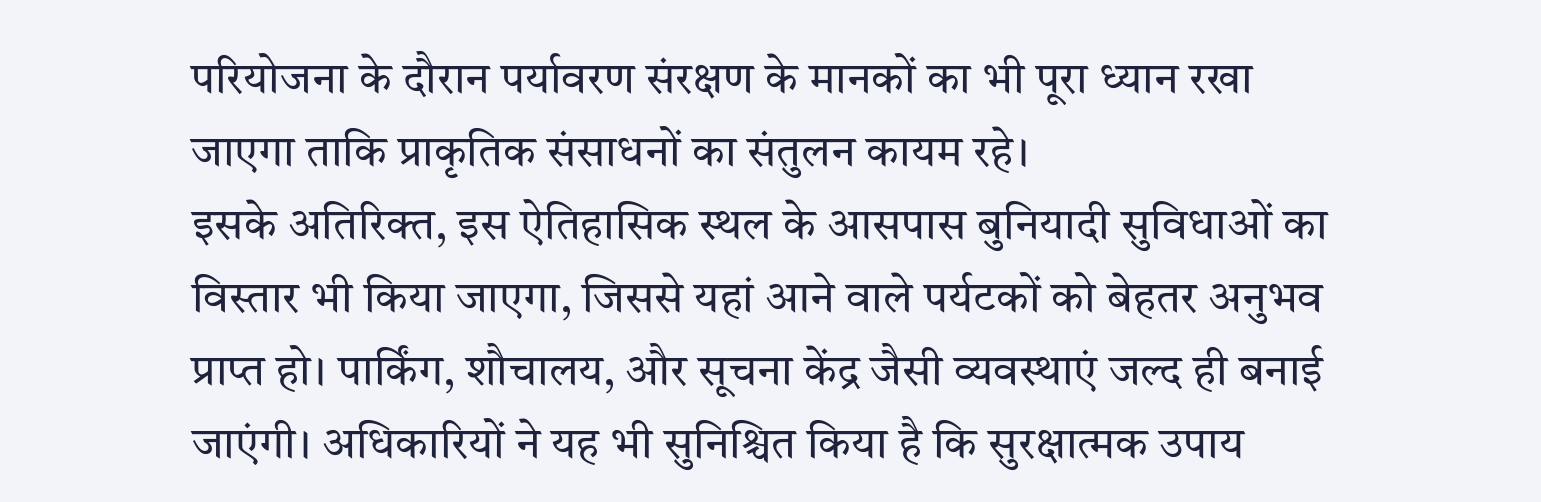परियोजना के दौरान पर्यावरण संरक्षण के मानकों का भी पूरा ध्यान रखा जाएगा ताकि प्राकृतिक संसाधनों का संतुलन कायम रहे।
इसके अतिरिक्त, इस ऐतिहासिक स्थल के आसपास बुनियादी सुविधाओं का विस्तार भी किया जाएगा, जिससे यहां आने वाले पर्यटकों को बेहतर अनुभव प्राप्त हो। पार्किंग, शौचालय, और सूचना केंद्र जैसी व्यवस्थाएं जल्द ही बनाई जाएंगी। अधिकारियों ने यह भी सुनिश्चित किया है कि सुरक्षात्मक उपाय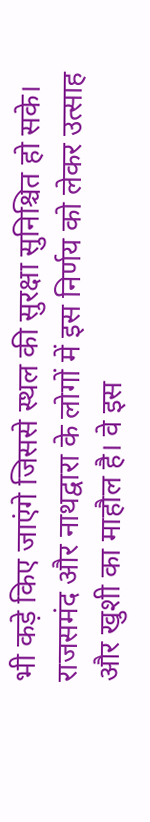भी कड़े किए जाएंगे जिससे स्थल की सुरक्षा सुनिश्चित हो सके।
राजसमंद और नाथद्वारा के लोगों में इस निर्णय को लेकर उत्साह और खुशी का माहौल है। वे इस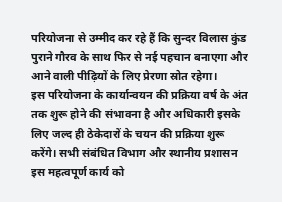परियोजना से उम्मीद कर रहे हैं कि सुन्दर विलास कुंड पुराने गौरव के साथ फिर से नई पहचान बनाएगा और आने वाली पीढ़ियों के लिए प्रेरणा स्रोत रहेगा।
इस परियोजना के कार्यान्वयन की प्रक्रिया वर्ष के अंत तक शुरू होने की संभावना है और अधिकारी इसके लिए जल्द ही ठेकेदारों के चयन की प्रक्रिया शुरू करेंगे। सभी संबंधित विभाग और स्थानीय प्रशासन इस महत्वपूर्ण कार्य को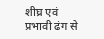शीघ्र एवं प्रभावी ढंग से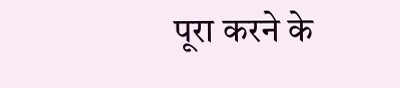पूरा करने के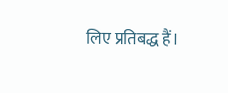लिए प्रतिबद्ध हैं।